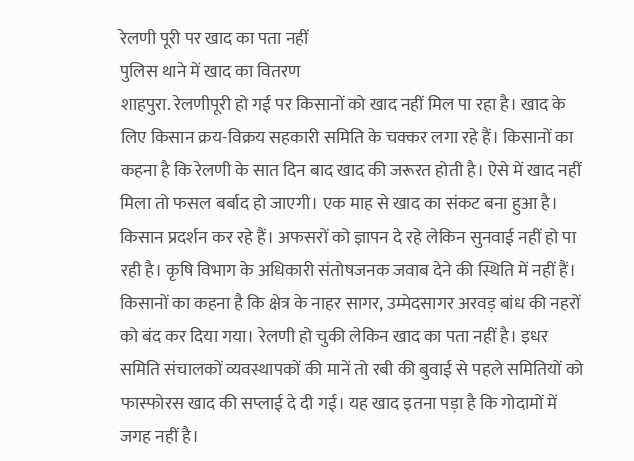रेलणी पूरी पर खाद का पता नहीं
पुलिस थाने में खाद का वितरण
शाहपुरा. रेलणीपूरी हो गई पर किसानों को खाद नहीं मिल पा रहा है। खाद के लिए किसान क्रय-विक्रय सहकारी समिति के चक्कर लगा रहे हैं। किसानों का कहना है कि रेलणी के सात दिन बाद खाद की जरूरत होती है। ऐसे में खाद नहीं मिला तो फसल बर्बाद हो जाएगी। एक माह से खाद का संकट बना हुआ है। किसान प्रदर्शन कर रहे हैं। अफसरों को ज्ञापन दे रहे लेकिन सुनवाई नहीं हो पा रही है। कृषि विभाग के अधिकारी संतोषजनक जवाब देने की स्थिति में नहीं हैं।
किसानों का कहना है कि क्षेत्र के नाहर सागर, उम्मेदसागर अरवड़ बांध की नहरों को बंद कर दिया गया। रेलणी हो चुकी लेकिन खाद का पता नहीं है। इधर समिति संचालकों व्यवस्थापकों की मानें तो रबी की बुवाई से पहले समितियों को फास्फोरस खाद की सप्लाई दे दी गई। यह खाद इतना पड़ा है कि गोदामों में जगह नहीं है।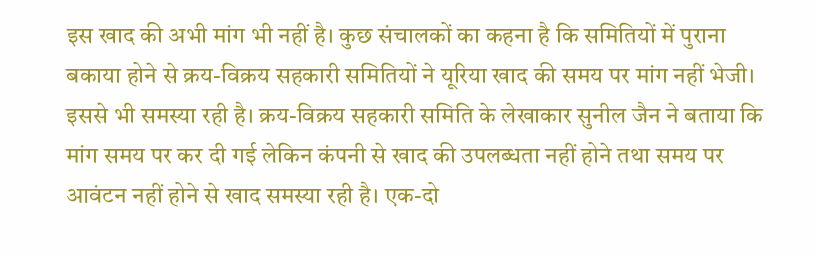इस खाद की अभी मांग भी नहीं है। कुछ संचालकों का कहना है कि समितियों में पुराना बकाया होने से क्रय-विक्रय सहकारी समितियों ने यूरिया खाद की समय पर मांग नहीं भेजी। इससे भी समस्या रही है। क्रय-विक्रय सहकारी समिति के लेखाकार सुनील जैन ने बताया कि मांग समय पर कर दी गई लेकिन कंपनी से खाद की उपलब्धता नहीं होने तथा समय पर आवंटन नहीं होने से खाद समस्या रही है। एक-दो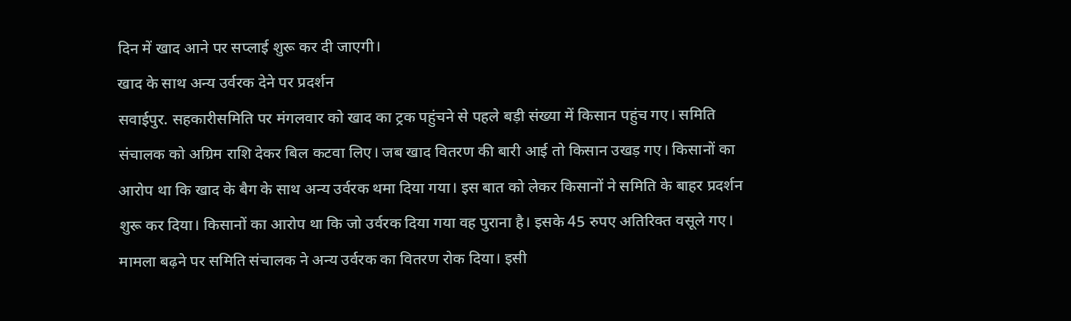दिन में खाद आने पर सप्लाई शुरू कर दी जाएगी।
खाद के साथ अन्य उर्वरक देने पर प्रदर्शन
सवाईपुर. सहकारीसमिति पर मंगलवार को खाद का ट्रक पहुंचने से पहले बड़ी संख्या में किसान पहुंच गए। समिति संचालक को अग्रिम राशि देकर बिल कटवा लिए। जब खाद वितरण की बारी आई तो किसान उखड़ गए। किसानों का आरोप था कि खाद के बैग के साथ अन्य उर्वरक थमा दिया गया। इस बात को लेकर किसानों ने समिति के बाहर प्रदर्शन शुरू कर दिया। किसानों का आरोप था कि जो उर्वरक दिया गया वह पुराना है। इसके 45 रुपए अतिरिक्त वसूले गए। मामला बढ़ने पर समिति संचालक ने अन्य उर्वरक का वितरण रोक दिया। इसी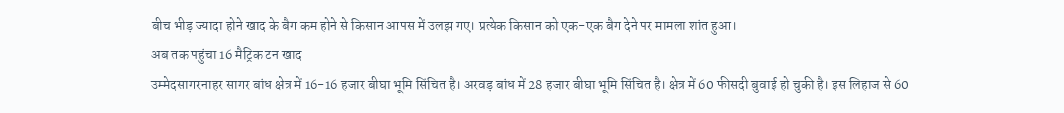बीच भीड़ ज्यादा होने खाद के बैग कम होने से किसान आपस में उलझ गए। प्रत्येक किसान को एक-एक बैग देने पर मामला शांत हुआ।
अब तक पहुंचा 16 मैट्रिक टन खाद
उम्मेदसागरनाहर सागर बांध क्षेत्र में 16-16 हजार बीघा भूमि सिंचित है। अरवड़ बांध में 28 हजार बीघा भूमि सिंचित है। क्षेत्र में 60 फीसदी बुवाई हो चुकी है। इस लिहाज से 60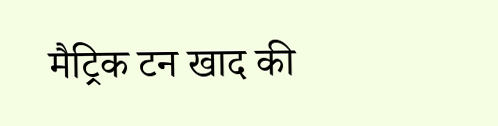मैट्रिक टन खाद की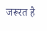जरूरत है